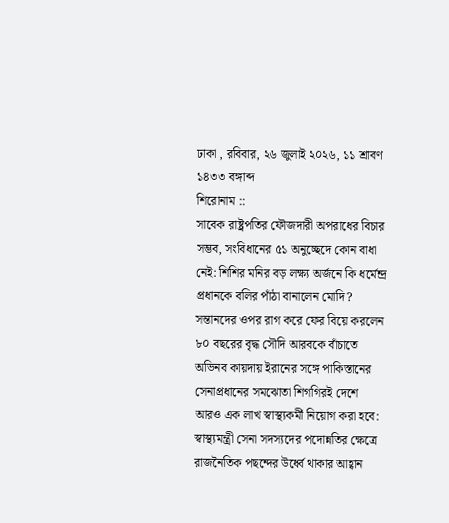ঢাকা , রবিবার, ২৬ জুলাই ২০২৬, ১১ শ্রাবণ ১৪৩৩ বঙ্গাব্দ
শিরোনাম ::
সাবেক রাষ্ট্রপতির ফৌজদারী অপরাধের বিচার সম্ভব, সংবিধানের ৫১ অনুচ্ছেদে কোন বাধা নেই: শিশির মনির বড় লক্ষ্য অর্জনে কি ধর্মেন্দ্র প্রধানকে বলির পাঁঠা বানালেন মোদি? সন্তানদের ওপর রাগ করে ফের বিয়ে করলেন ৮০ বছরের বৃদ্ধ সৌদি আরবকে বাঁচাতে অভিনব কায়দায় ইরানের সঙ্গে পাকিস্তানের সেনাপ্রধানের সমঝোতা শিগগিরই দেশে আরও এক লাখ স্বাস্থ্যকর্মী নিয়োগ করা হবে: স্বাস্থ্যমন্ত্রী সেনা সদস্যদের পদোন্নতির ক্ষেত্রে রাজনৈতিক পছন্দের উর্ধ্বে থাকার আহ্বান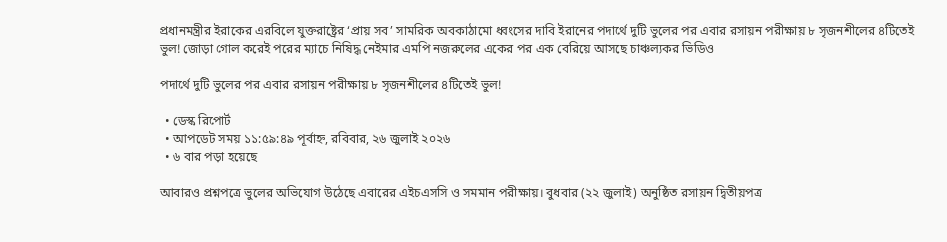প্রধানমন্ত্রীর ইরাকের এরবিলে যুক্তরাষ্ট্রের ‘প্রায় সব’ সামরিক অবকাঠামো ধ্বংসের দাবি ইরানের পদার্থে দুটি ভুলের পর এবার রসায়ন পরীক্ষায় ৮ সৃজনশীলের ৪টিতেই ভুল! জোড়া গোল করেই পরের ম্যাচে নিষিদ্ধ নেইমার এমপি নজরুলের একের পর এক বেরিয়ে আসছে চাঞ্চল্যকর ভিডিও

পদার্থে দুটি ভুলের পর এবার রসায়ন পরীক্ষায় ৮ সৃজনশীলের ৪টিতেই ভুল!

  • ডেস্ক রিপোর্ট
  • আপডেট সময় ১১:৫৯:৪৯ পূর্বাহ্ন, রবিবার, ২৬ জুলাই ২০২৬
  • ৬ বার পড়া হয়েছে

আবারও প্রশ্নপত্রে ভুলের অভিযোগ উঠেছে এবারের এইচএসসি ও সমমান পরীক্ষায়। বুধবার (২২ জুলাই) অনুষ্ঠিত রসায়ন দ্বিতীয়পত্র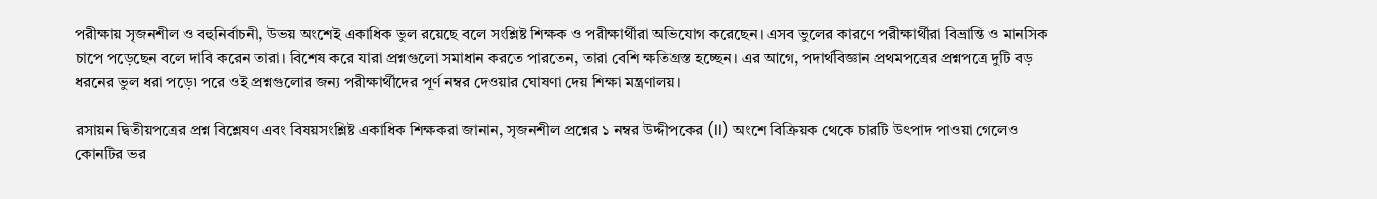পরীক্ষায় সৃজনশীল ও বহুনির্বাচনী, উভয় অংশেই একাধিক ভুল রয়েছে বলে সংশ্লিষ্ট শিক্ষক ও পরীক্ষার্থীরা অভিযোগ করেছেন। এসব ভুলের কারণে পরীক্ষার্থীরা বিভ্রান্তি ও মানসিক চাপে পড়েছেন বলে দাবি করেন তারা। বিশেষ করে যারা প্রশ্নগুলো সমাধান করতে পারতেন, তারা বেশি ক্ষতিগ্রস্ত হচ্ছেন। এর আগে, পদার্থবিজ্ঞান প্রথমপত্রের প্রশ্নপত্রে দুটি বড় ধরনের ভুল ধরা পড়ে৷ পরে ওই প্রশ্নগুলোর জন্য পরীক্ষার্থীদের পূর্ণ নম্বর দেওয়ার ঘোষণা দেয় শিক্ষা মন্ত্রণালয়।

রসায়ন দ্বিতীয়পত্রের প্রশ্ন বিশ্লেষণ এবং বিষয়সংশ্লিষ্ট একাধিক শিক্ষকরা জানান, সৃজনশীল প্রশ্নের ১ নম্বর উদ্দীপকের (II) অংশে বিক্রিয়ক থেকে চারটি উৎপাদ পাওয়া গেলেও কোনটির ভর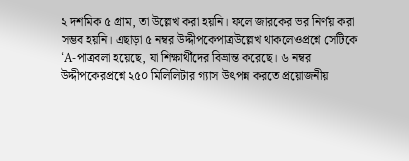২ দশমিক ৫ গ্রাম, তা উল্লেখ করা হয়নি। ফলে জারকের ভর নির্ণয় করা সম্ভব হয়নি। এছাড়া ৫ নম্বর উদ্দীপকেপাত্রউল্লেখ থাকলেওপ্রশ্নে সেটিকে ‘A-পাত্রবলা হয়েছে, যা শিক্ষার্থীদের বিভ্রান্ত করেছে। ৬ নম্বর উদ্দীপকেরপ্রশ্নে ২৫০ মিলিলিটার গ্যাস উৎপন্ন করতে প্রয়োজনীয়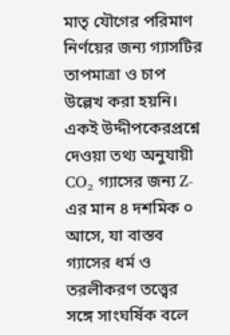মাতৃ যৌগের পরিমাণ নির্ণয়ের জন্য গ্যাসটির তাপমাত্রা ও চাপ উল্লেখ করা হয়নি। একই উদ্দীপকেরপ্রশ্নে দেওয়া তথ্য অনুযায়ী CO₂ গ্যাসের জন্য Z-এর মান ৪ দশমিক ০ আসে, যা বাস্তব গ্যাসের ধর্ম ও তরলীকরণ তত্ত্বের সঙ্গে সাংঘর্ষিক বলে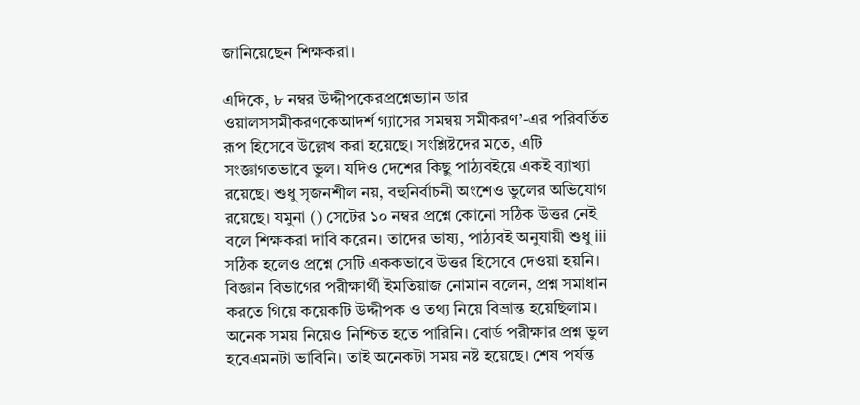জানিয়েছেন শিক্ষকরা।

এদিকে, ৮ নম্বর উদ্দীপকেরপ্রশ্নেভ্যান ডার ওয়ালসসমীকরণকেআদর্শ গ্যাসের সমন্বয় সমীকরণ’-এর পরিবর্তিত রূপ হিসেবে উল্লেখ করা হয়েছে। সংশ্লিষ্টদের মতে, এটি সংজ্ঞাগতভাবে ভুল। যদিও দেশের কিছু পাঠ্যবইয়ে একই ব্যাখ্যা রয়েছে। শুধু সৃজনশীল নয়, বহুনির্বাচনী অংশেও ভুলের অভিযোগ রয়েছে। যমুনা () সেটের ১০ নম্বর প্রশ্নে কোনো সঠিক উত্তর নেই বলে শিক্ষকরা দাবি করেন। তাদের ভাষ্য, পাঠ্যবই অনুযায়ী শুধু iii সঠিক হলেও প্রশ্নে সেটি এককভাবে উত্তর হিসেবে দেওয়া হয়নি। বিজ্ঞান বিভাগের পরীক্ষার্থী ইমতিয়াজ নোমান বলেন, প্রশ্ন সমাধান করতে গিয়ে কয়েকটি উদ্দীপক ও তথ্য নিয়ে বিভ্রান্ত হয়েছিলাম। অনেক সময় নিয়েও নিশ্চিত হতে পারিনি। বোর্ড পরীক্ষার প্রশ্ন ভুল হবেএমনটা ভাবিনি। তাই অনেকটা সময় নষ্ট হয়েছে। শেষ পর্যন্ত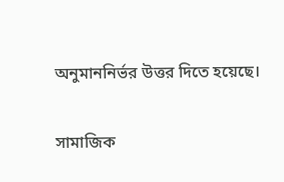অনুমাননির্ভর উত্তর দিতে হয়েছে।

সামাজিক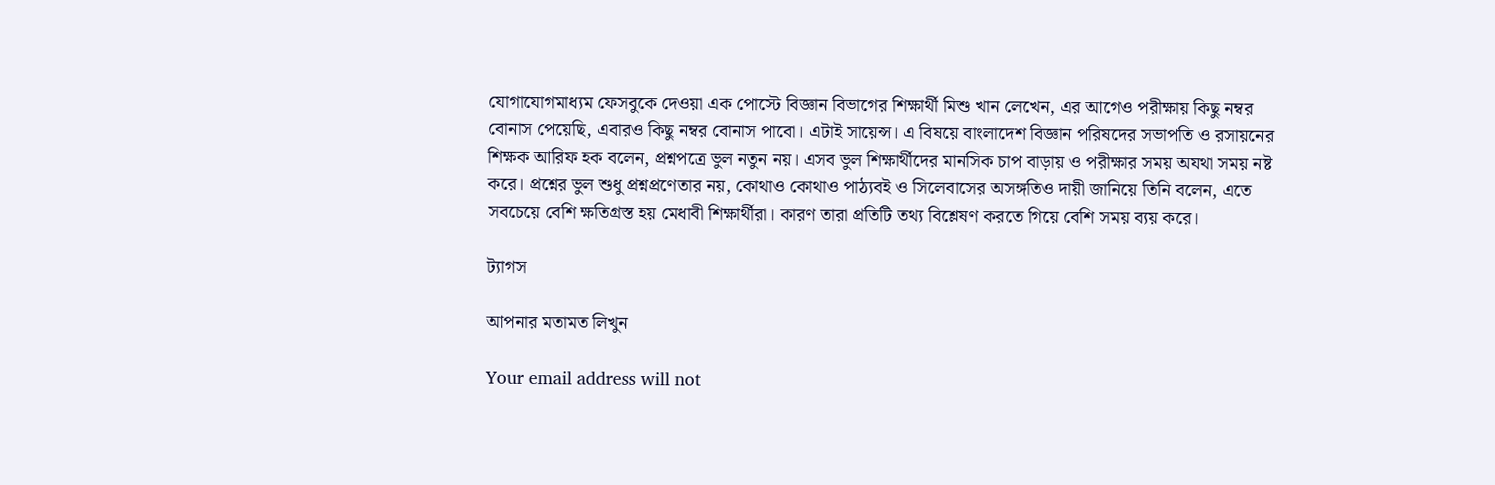যোগাযোগমাধ্যম ফেসবুকে দেওয়া এক পোস্টে বিজ্ঞান বিভাগের শিক্ষার্থী মিশু খান লেখেন, এর আগেও পরীক্ষায় কিছু নম্বর বোনাস পেয়েছি, এবারও কিছু নম্বর বোনাস পাবো। এটাই সায়েন্স। এ বিষয়ে বাংলাদেশ বিজ্ঞান পরিষদের সভাপতি ও রসায়নের শিক্ষক আরিফ হক বলেন, প্রশ্নপত্রে ভুল নতুন নয়। এসব ভুল শিক্ষার্থীদের মানসিক চাপ বাড়ায় ও পরীক্ষার সময় অযথা সময় নষ্ট করে। প্রশ্নের ভুল শুধু প্রশ্নপ্রণেতার নয়, কোথাও কোথাও পাঠ্যবই ও সিলেবাসের অসঙ্গতিও দায়ী জানিয়ে তিনি বলেন, এতে সবচেয়ে বেশি ক্ষতিগ্রস্ত হয় মেধাবী শিক্ষার্থীরা। কারণ তারা প্রতিটি তথ্য বিশ্লেষণ করতে গিয়ে বেশি সময় ব্যয় করে।

ট্যাগস

আপনার মতামত লিখুন

Your email address will not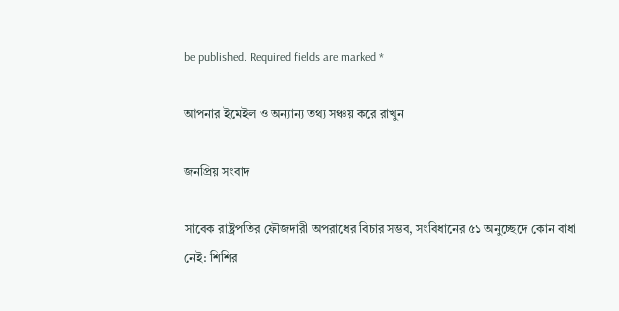be published. Required fields are marked *

আপনার ইমেইল ও অন্যান্য তথ্য সঞ্চয় করে রাখুন

জনপ্রিয় সংবাদ

সাবেক রাষ্ট্রপতির ফৌজদারী অপরাধের বিচার সম্ভব, সংবিধানের ৫১ অনুচ্ছেদে কোন বাধা নেই: শিশির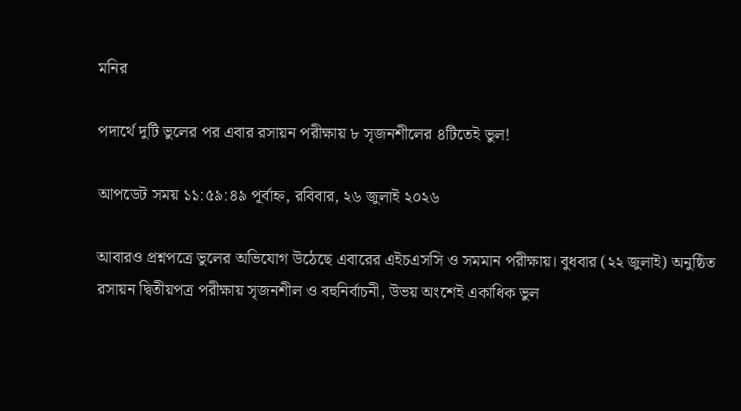মনির

পদার্থে দুটি ভুলের পর এবার রসায়ন পরীক্ষায় ৮ সৃজনশীলের ৪টিতেই ভুল!

আপডেট সময় ১১:৫৯:৪৯ পূর্বাহ্ন, রবিবার, ২৬ জুলাই ২০২৬

আবারও প্রশ্নপত্রে ভুলের অভিযোগ উঠেছে এবারের এইচএসসি ও সমমান পরীক্ষায়। বুধবার (২২ জুলাই) অনুষ্ঠিত রসায়ন দ্বিতীয়পত্র পরীক্ষায় সৃজনশীল ও বহুনির্বাচনী, উভয় অংশেই একাধিক ভুল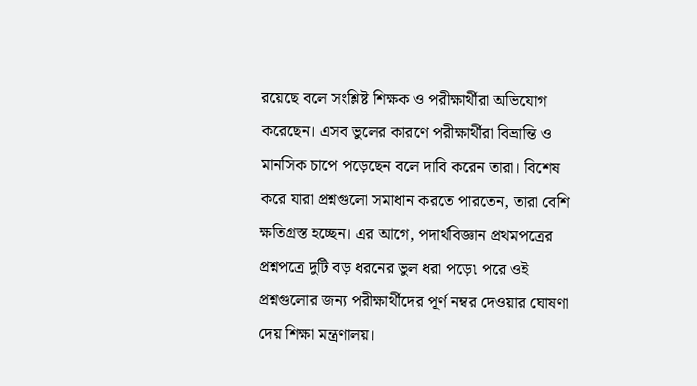রয়েছে বলে সংশ্লিষ্ট শিক্ষক ও পরীক্ষার্থীরা অভিযোগ করেছেন। এসব ভুলের কারণে পরীক্ষার্থীরা বিভ্রান্তি ও মানসিক চাপে পড়েছেন বলে দাবি করেন তারা। বিশেষ করে যারা প্রশ্নগুলো সমাধান করতে পারতেন, তারা বেশি ক্ষতিগ্রস্ত হচ্ছেন। এর আগে, পদার্থবিজ্ঞান প্রথমপত্রের প্রশ্নপত্রে দুটি বড় ধরনের ভুল ধরা পড়ে৷ পরে ওই প্রশ্নগুলোর জন্য পরীক্ষার্থীদের পূর্ণ নম্বর দেওয়ার ঘোষণা দেয় শিক্ষা মন্ত্রণালয়।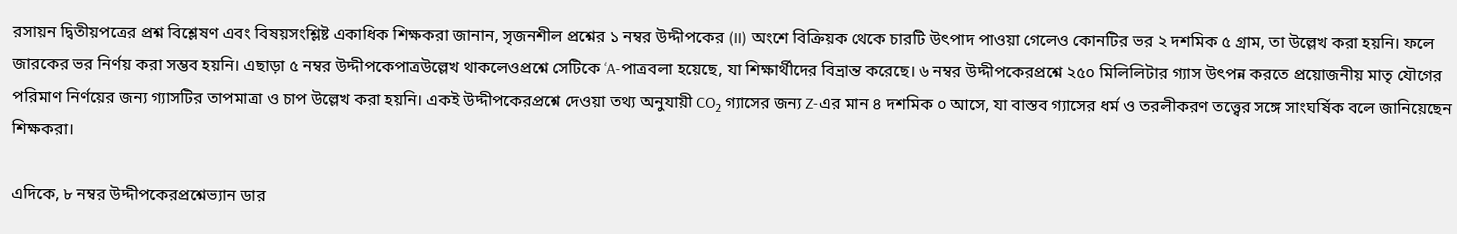রসায়ন দ্বিতীয়পত্রের প্রশ্ন বিশ্লেষণ এবং বিষয়সংশ্লিষ্ট একাধিক শিক্ষকরা জানান, সৃজনশীল প্রশ্নের ১ নম্বর উদ্দীপকের (II) অংশে বিক্রিয়ক থেকে চারটি উৎপাদ পাওয়া গেলেও কোনটির ভর ২ দশমিক ৫ গ্রাম, তা উল্লেখ করা হয়নি। ফলে জারকের ভর নির্ণয় করা সম্ভব হয়নি। এছাড়া ৫ নম্বর উদ্দীপকেপাত্রউল্লেখ থাকলেওপ্রশ্নে সেটিকে ‘A-পাত্রবলা হয়েছে, যা শিক্ষার্থীদের বিভ্রান্ত করেছে। ৬ নম্বর উদ্দীপকেরপ্রশ্নে ২৫০ মিলিলিটার গ্যাস উৎপন্ন করতে প্রয়োজনীয় মাতৃ যৌগের পরিমাণ নির্ণয়ের জন্য গ্যাসটির তাপমাত্রা ও চাপ উল্লেখ করা হয়নি। একই উদ্দীপকেরপ্রশ্নে দেওয়া তথ্য অনুযায়ী CO₂ গ্যাসের জন্য Z-এর মান ৪ দশমিক ০ আসে, যা বাস্তব গ্যাসের ধর্ম ও তরলীকরণ তত্ত্বের সঙ্গে সাংঘর্ষিক বলে জানিয়েছেন শিক্ষকরা।

এদিকে, ৮ নম্বর উদ্দীপকেরপ্রশ্নেভ্যান ডার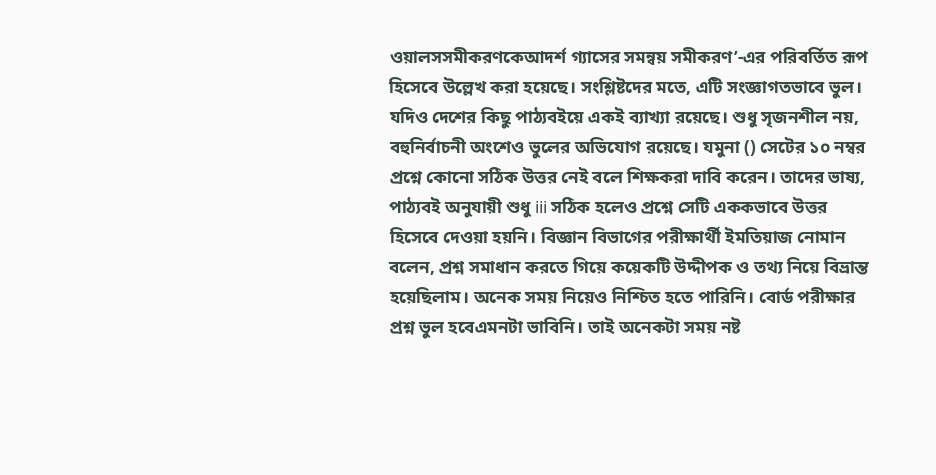ওয়ালসসমীকরণকেআদর্শ গ্যাসের সমন্বয় সমীকরণ’-এর পরিবর্তিত রূপ হিসেবে উল্লেখ করা হয়েছে। সংশ্লিষ্টদের মতে, এটি সংজ্ঞাগতভাবে ভুল। যদিও দেশের কিছু পাঠ্যবইয়ে একই ব্যাখ্যা রয়েছে। শুধু সৃজনশীল নয়, বহুনির্বাচনী অংশেও ভুলের অভিযোগ রয়েছে। যমুনা () সেটের ১০ নম্বর প্রশ্নে কোনো সঠিক উত্তর নেই বলে শিক্ষকরা দাবি করেন। তাদের ভাষ্য, পাঠ্যবই অনুযায়ী শুধু iii সঠিক হলেও প্রশ্নে সেটি এককভাবে উত্তর হিসেবে দেওয়া হয়নি। বিজ্ঞান বিভাগের পরীক্ষার্থী ইমতিয়াজ নোমান বলেন, প্রশ্ন সমাধান করতে গিয়ে কয়েকটি উদ্দীপক ও তথ্য নিয়ে বিভ্রান্ত হয়েছিলাম। অনেক সময় নিয়েও নিশ্চিত হতে পারিনি। বোর্ড পরীক্ষার প্রশ্ন ভুল হবেএমনটা ভাবিনি। তাই অনেকটা সময় নষ্ট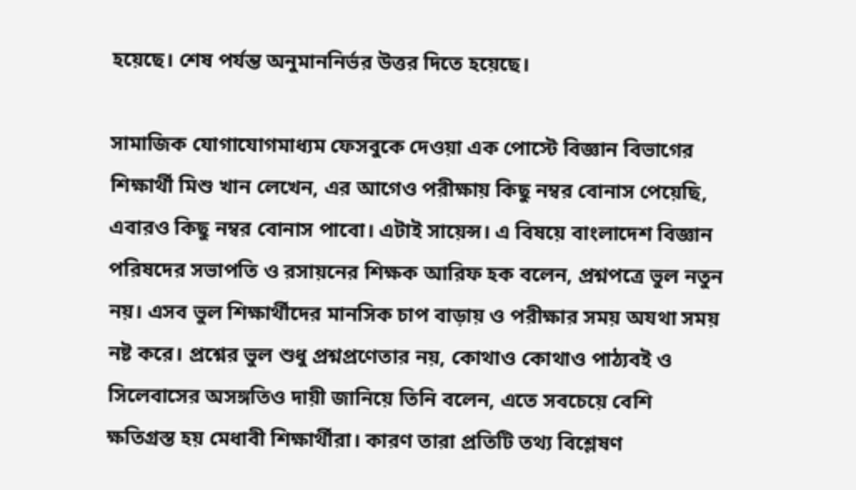হয়েছে। শেষ পর্যন্ত অনুমাননির্ভর উত্তর দিতে হয়েছে।

সামাজিক যোগাযোগমাধ্যম ফেসবুকে দেওয়া এক পোস্টে বিজ্ঞান বিভাগের শিক্ষার্থী মিশু খান লেখেন, এর আগেও পরীক্ষায় কিছু নম্বর বোনাস পেয়েছি, এবারও কিছু নম্বর বোনাস পাবো। এটাই সায়েন্স। এ বিষয়ে বাংলাদেশ বিজ্ঞান পরিষদের সভাপতি ও রসায়নের শিক্ষক আরিফ হক বলেন, প্রশ্নপত্রে ভুল নতুন নয়। এসব ভুল শিক্ষার্থীদের মানসিক চাপ বাড়ায় ও পরীক্ষার সময় অযথা সময় নষ্ট করে। প্রশ্নের ভুল শুধু প্রশ্নপ্রণেতার নয়, কোথাও কোথাও পাঠ্যবই ও সিলেবাসের অসঙ্গতিও দায়ী জানিয়ে তিনি বলেন, এতে সবচেয়ে বেশি ক্ষতিগ্রস্ত হয় মেধাবী শিক্ষার্থীরা। কারণ তারা প্রতিটি তথ্য বিশ্লেষণ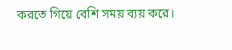করতে গিয়ে বেশি সময় ব্যয় করে।